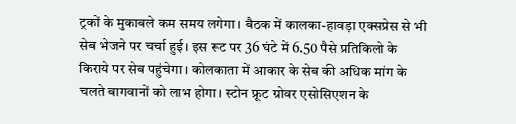ट्रकों के मुकाबले कम समय लगेगा। बैठक में कालका-हावड़ा एक्सप्रेस से भी सेब भेजने पर चर्चा हुई। इस रूट पर 36 घंटे में 6.50 पैसे प्रतिकिलो के किराये पर सेब पहुंचेगा। कोलकाता में आकार के सेब की अधिक मांग के चलते बागवानों को लाभ होगा। स्टोन फ्रूट ग्रोवर एसोसिएशन के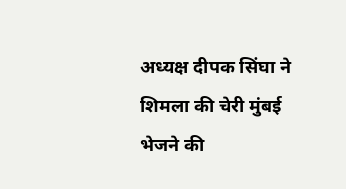अध्यक्ष दीपक सिंघा ने शिमला की चेरी मुंबई भेजने की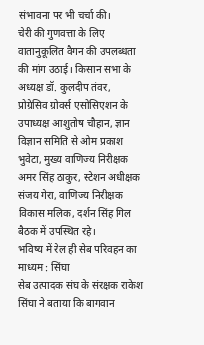संभावना पर भी चर्चा की।
चेरी की गुणवत्ता के लिए वातानुकूलित वैगन की उपलब्धता की मांग उठाई। किसान सभा के अध्यक्ष डॉ. कुलदीप तंवर, प्रोग्रेसिव ग्रोवर्स एसोसिएशन के उपाध्यक्ष आशुतोष चौहान, ज्ञान विज्ञान समिति से ओम प्रकाश भुवेटा, मुख्य वाणिज्य निरीक्षक अमर सिंह ठाकुर, स्टेशन अधीक्षक संजय गेरा, वाणिज्य निरीक्षक विकास मलिक, दर्शन सिंह गिल बैठक में उपस्थित रहे।
भविष्य में रेल ही सेब परिवहन का माध्यम : सिंघा
सेब उत्पादक संघ के संरक्षक राकेश सिंघा ने बताया कि बागवान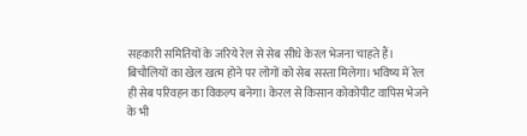सहकारी समितियों के जरिये रेल से सेब सीधे केरल भेजना चाहते हैं। बिचौलियों का खेल खत्म होने पर लोगों को सेब सस्ता मिलेगा। भविष्य में रेल ही सेब परिवहन का विकल्प बनेगा। केरल से किसान कोकोपीट वापिस भेजने के भी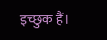इच्छुक हैं।